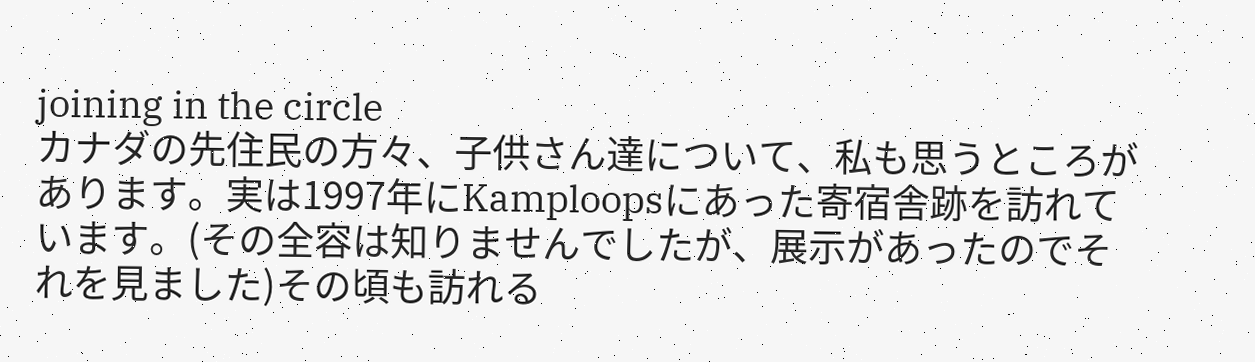joining in the circle
カナダの先住民の方々、子供さん達について、私も思うところがあります。実は1997年にKamploopsにあった寄宿舎跡を訪れています。(その全容は知りませんでしたが、展示があったのでそれを見ました)その頃も訪れる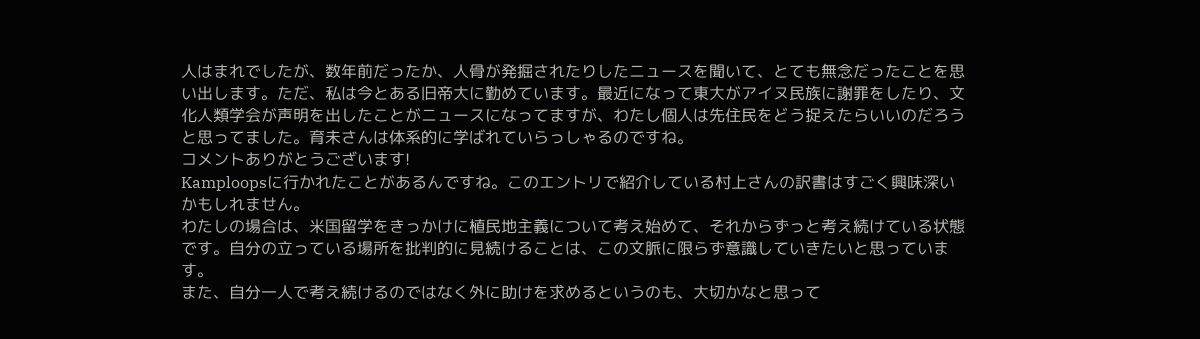人はまれでしたが、数年前だったか、人骨が発掘されたりしたニュースを聞いて、とても無念だったことを思い出します。ただ、私は今とある旧帝大に勤めています。最近になって東大がアイヌ民族に謝罪をしたり、文化人類学会が声明を出したことがニュースになってますが、わたし個人は先住民をどう捉えたらいいのだろうと思ってました。育未さんは体系的に学ばれていらっしゃるのですね。
コメントありがとうございます!
Kamploopsに行かれたことがあるんですね。このエントリで紹介している村上さんの訳書はすごく興味深いかもしれません。
わたしの場合は、米国留学をきっかけに植民地主義について考え始めて、それからずっと考え続けている状態です。自分の立っている場所を批判的に見続けることは、この文脈に限らず意識していきたいと思っています。
また、自分一人で考え続けるのではなく外に助けを求めるというのも、大切かなと思って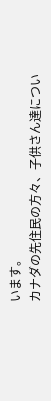います。
カナダの先住民の方々、子供さん達につい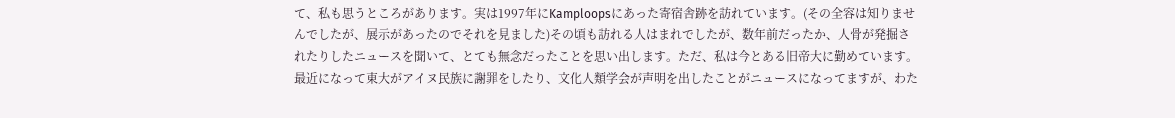て、私も思うところがあります。実は1997年にKamploopsにあった寄宿舎跡を訪れています。(その全容は知りませんでしたが、展示があったのでそれを見ました)その頃も訪れる人はまれでしたが、数年前だったか、人骨が発掘されたりしたニュースを聞いて、とても無念だったことを思い出します。ただ、私は今とある旧帝大に勤めています。最近になって東大がアイヌ民族に謝罪をしたり、文化人類学会が声明を出したことがニュースになってますが、わた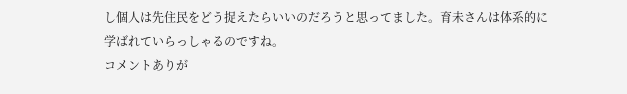し個人は先住民をどう捉えたらいいのだろうと思ってました。育未さんは体系的に学ばれていらっしゃるのですね。
コメントありが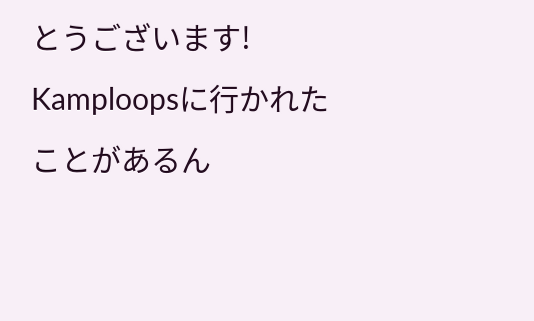とうございます!
Kamploopsに行かれたことがあるん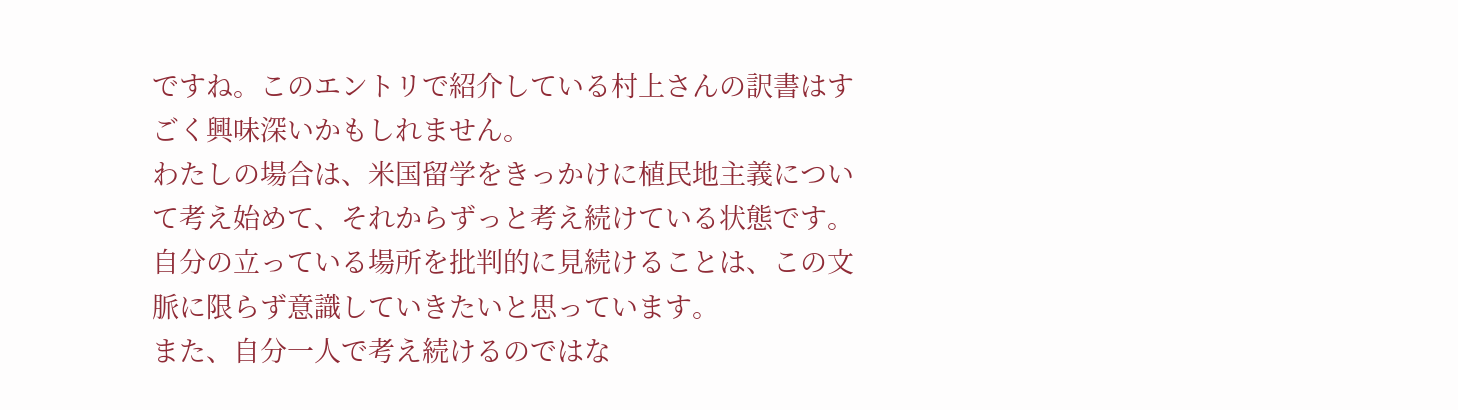ですね。このエントリで紹介している村上さんの訳書はすごく興味深いかもしれません。
わたしの場合は、米国留学をきっかけに植民地主義について考え始めて、それからずっと考え続けている状態です。自分の立っている場所を批判的に見続けることは、この文脈に限らず意識していきたいと思っています。
また、自分一人で考え続けるのではな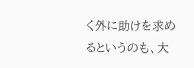く外に助けを求めるというのも、大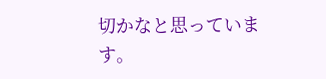切かなと思っています。